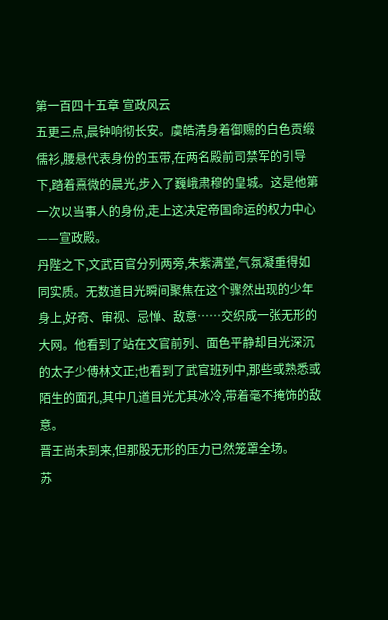第一百四十五章 宣政风云
五更三点,晨钟响彻长安。虞皓清身着御赐的白色贡缎儒衫,腰悬代表身份的玉带,在两名殿前司禁军的引导下,踏着熹微的晨光,步入了巍峨肃穆的皇城。这是他第一次以当事人的身份,走上这决定帝国命运的权力中心——宣政殿。
丹陛之下,文武百官分列两旁,朱紫满堂,气氛凝重得如同实质。无数道目光瞬间聚焦在这个骤然出现的少年身上,好奇、审视、忌惮、敌意……交织成一张无形的大网。他看到了站在文官前列、面色平静却目光深沉的太子少傅林文正;也看到了武官班列中,那些或熟悉或陌生的面孔,其中几道目光尤其冰冷,带着毫不掩饰的敌意。
晋王尚未到来,但那股无形的压力已然笼罩全场。
苏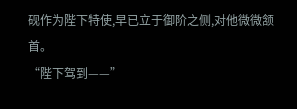砚作为陛下特使,早已立于御阶之侧,对他微微颔首。
“陛下驾到——”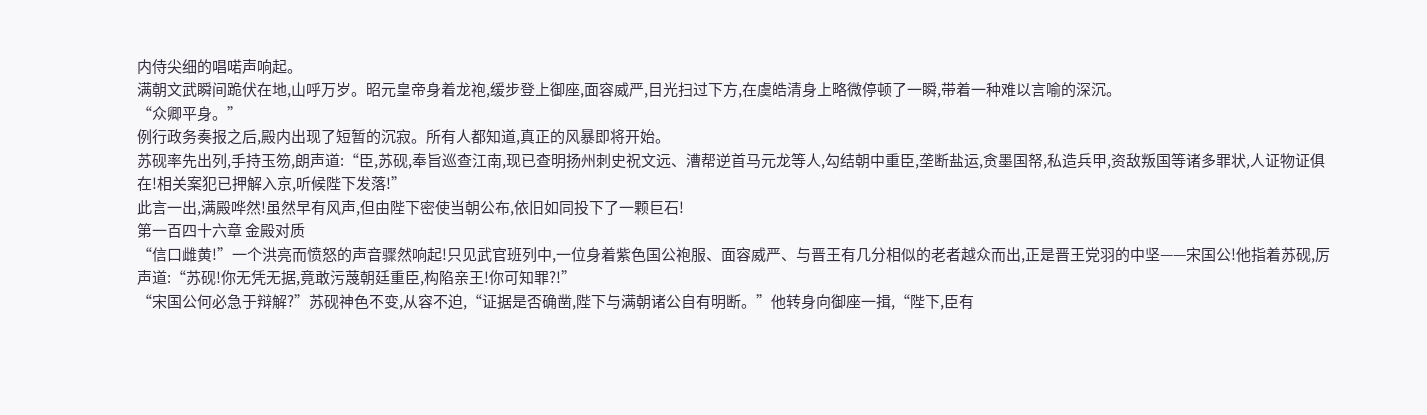内侍尖细的唱喏声响起。
满朝文武瞬间跪伏在地,山呼万岁。昭元皇帝身着龙袍,缓步登上御座,面容威严,目光扫过下方,在虞皓清身上略微停顿了一瞬,带着一种难以言喻的深沉。
“众卿平身。”
例行政务奏报之后,殿内出现了短暂的沉寂。所有人都知道,真正的风暴即将开始。
苏砚率先出列,手持玉笏,朗声道:“臣,苏砚,奉旨巡查江南,现已查明扬州刺史祝文远、漕帮逆首马元龙等人,勾结朝中重臣,垄断盐运,贪墨国帑,私造兵甲,资敌叛国等诸多罪状,人证物证俱在!相关案犯已押解入京,听候陛下发落!”
此言一出,满殿哗然!虽然早有风声,但由陛下密使当朝公布,依旧如同投下了一颗巨石!
第一百四十六章 金殿对质
“信口雌黄!”一个洪亮而愤怒的声音骤然响起!只见武官班列中,一位身着紫色国公袍服、面容威严、与晋王有几分相似的老者越众而出,正是晋王党羽的中坚——宋国公!他指着苏砚,厉声道:“苏砚!你无凭无据,竟敢污蔑朝廷重臣,构陷亲王!你可知罪?!”
“宋国公何必急于辩解?”苏砚神色不变,从容不迫,“证据是否确凿,陛下与满朝诸公自有明断。”他转身向御座一揖,“陛下,臣有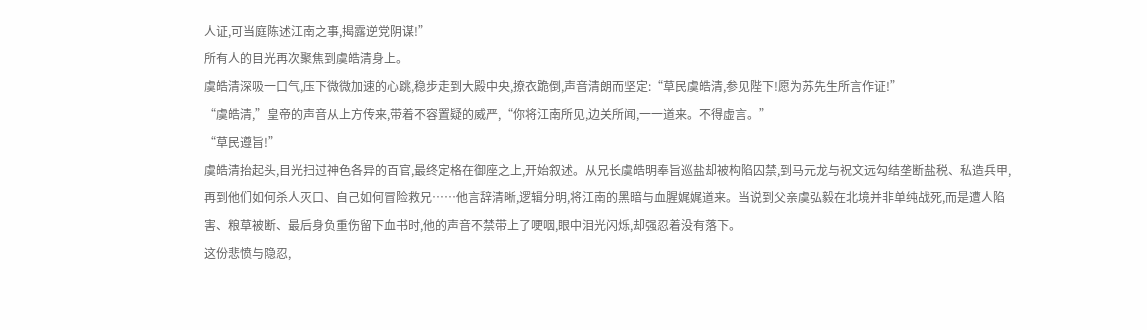人证,可当庭陈述江南之事,揭露逆党阴谋!”
所有人的目光再次聚焦到虞皓清身上。
虞皓清深吸一口气,压下微微加速的心跳,稳步走到大殿中央,撩衣跪倒,声音清朗而坚定:“草民虞皓清,参见陛下!愿为苏先生所言作证!”
“虞皓清,”皇帝的声音从上方传来,带着不容置疑的威严,“你将江南所见,边关所闻,一一道来。不得虚言。”
“草民遵旨!”
虞皓清抬起头,目光扫过神色各异的百官,最终定格在御座之上,开始叙述。从兄长虞皓明奉旨巡盐却被构陷囚禁,到马元龙与祝文远勾结垄断盐税、私造兵甲,再到他们如何杀人灭口、自己如何冒险救兄……他言辞清晰,逻辑分明,将江南的黑暗与血腥娓娓道来。当说到父亲虞弘毅在北境并非单纯战死,而是遭人陷害、粮草被断、最后身负重伤留下血书时,他的声音不禁带上了哽咽,眼中泪光闪烁,却强忍着没有落下。
这份悲愤与隐忍,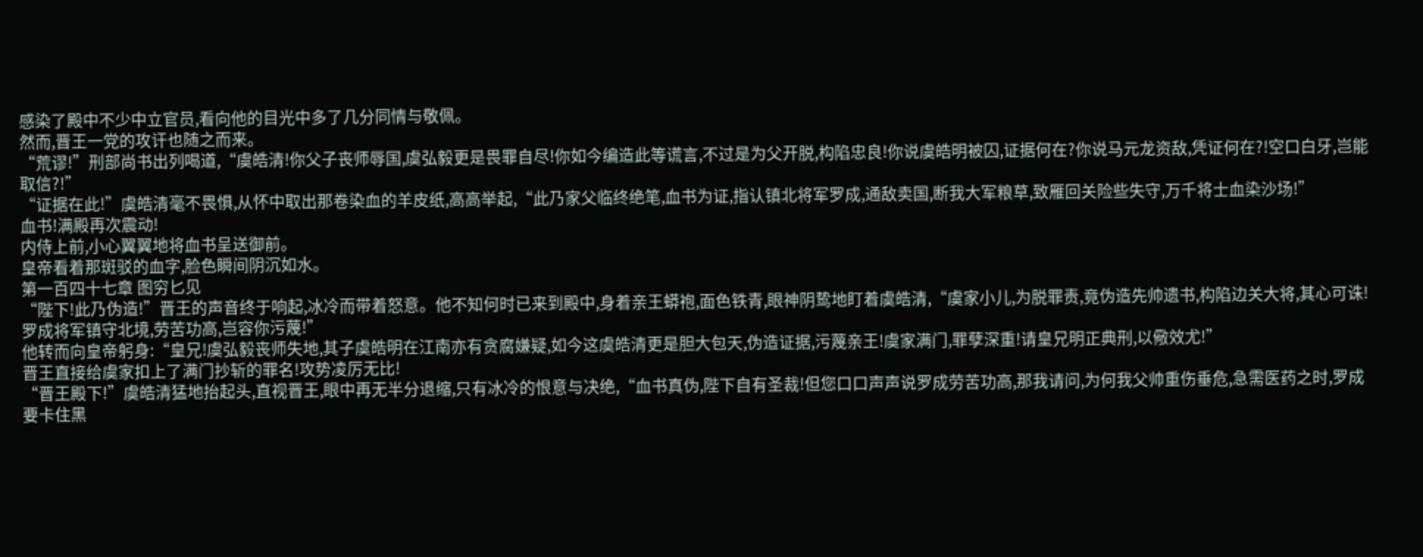感染了殿中不少中立官员,看向他的目光中多了几分同情与敬佩。
然而,晋王一党的攻讦也随之而来。
“荒谬!”刑部尚书出列喝道,“虞皓清!你父子丧师辱国,虞弘毅更是畏罪自尽!你如今编造此等谎言,不过是为父开脱,构陷忠良!你说虞皓明被囚,证据何在?你说马元龙资敌,凭证何在?!空口白牙,岂能取信?!”
“证据在此!”虞皓清毫不畏惧,从怀中取出那卷染血的羊皮纸,高高举起,“此乃家父临终绝笔,血书为证,指认镇北将军罗成,通敌卖国,断我大军粮草,致雁回关险些失守,万千将士血染沙场!”
血书!满殿再次震动!
内侍上前,小心翼翼地将血书呈送御前。
皇帝看着那斑驳的血字,脸色瞬间阴沉如水。
第一百四十七章 图穷匕见
“陛下!此乃伪造!”晋王的声音终于响起,冰冷而带着怒意。他不知何时已来到殿中,身着亲王蟒袍,面色铁青,眼神阴鸷地盯着虞皓清,“虞家小儿,为脱罪责,竟伪造先帅遗书,构陷边关大将,其心可诛!罗成将军镇守北境,劳苦功高,岂容你污蔑!”
他转而向皇帝躬身:“皇兄!虞弘毅丧师失地,其子虞皓明在江南亦有贪腐嫌疑,如今这虞皓清更是胆大包天,伪造证据,污蔑亲王!虞家满门,罪孽深重!请皇兄明正典刑,以儆效尤!”
晋王直接给虞家扣上了满门抄斩的罪名!攻势凌厉无比!
“晋王殿下!”虞皓清猛地抬起头,直视晋王,眼中再无半分退缩,只有冰冷的恨意与决绝,“血书真伪,陛下自有圣裁!但您口口声声说罗成劳苦功高,那我请问,为何我父帅重伤垂危,急需医药之时,罗成要卡住黑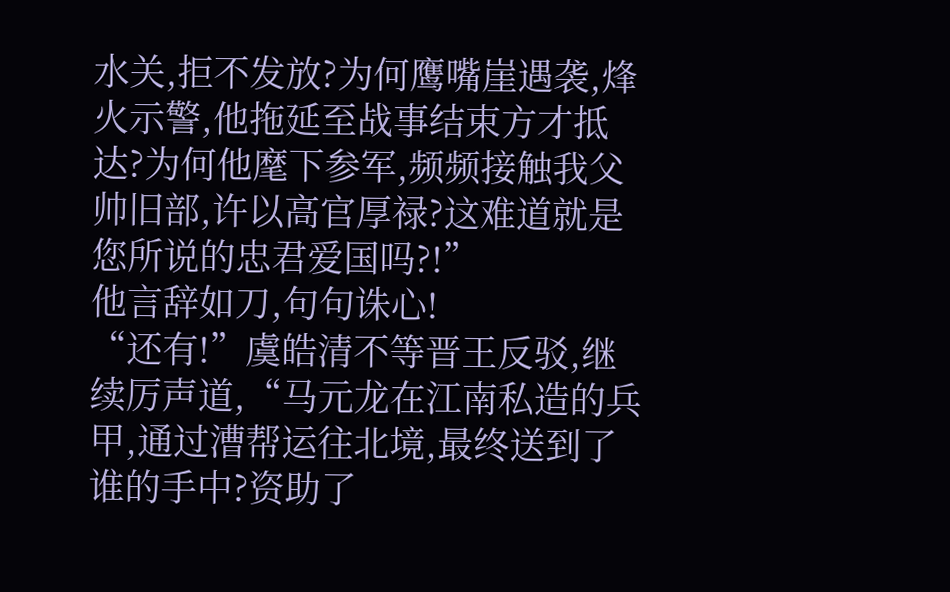水关,拒不发放?为何鹰嘴崖遇袭,烽火示警,他拖延至战事结束方才抵达?为何他麾下参军,频频接触我父帅旧部,许以高官厚禄?这难道就是您所说的忠君爱国吗?!”
他言辞如刀,句句诛心!
“还有!”虞皓清不等晋王反驳,继续厉声道,“马元龙在江南私造的兵甲,通过漕帮运往北境,最终送到了谁的手中?资助了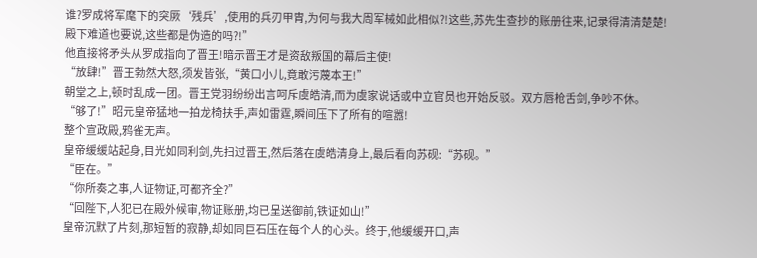谁?罗成将军麾下的突厥‘残兵’,使用的兵刃甲胄,为何与我大周军械如此相似?!这些,苏先生查抄的账册往来,记录得清清楚楚!殿下难道也要说,这些都是伪造的吗?!”
他直接将矛头从罗成指向了晋王!暗示晋王才是资敌叛国的幕后主使!
“放肆!”晋王勃然大怒,须发皆张,“黄口小儿,竟敢污蔑本王!”
朝堂之上,顿时乱成一团。晋王党羽纷纷出言呵斥虞皓清,而为虞家说话或中立官员也开始反驳。双方唇枪舌剑,争吵不休。
“够了!”昭元皇帝猛地一拍龙椅扶手,声如雷霆,瞬间压下了所有的喧嚣!
整个宣政殿,鸦雀无声。
皇帝缓缓站起身,目光如同利剑,先扫过晋王,然后落在虞皓清身上,最后看向苏砚:“苏砚。”
“臣在。”
“你所奏之事,人证物证,可都齐全?”
“回陛下,人犯已在殿外候审,物证账册,均已呈送御前,铁证如山!”
皇帝沉默了片刻,那短暂的寂静,却如同巨石压在每个人的心头。终于,他缓缓开口,声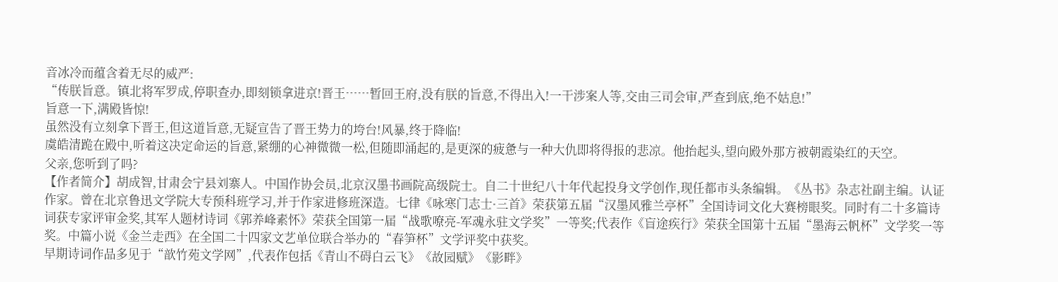音冰冷而蕴含着无尽的威严:
“传朕旨意。镇北将军罗成,停职查办,即刻锁拿进京!晋王……暂回王府,没有朕的旨意,不得出入!一干涉案人等,交由三司会审,严查到底,绝不姑息!”
旨意一下,满殿皆惊!
虽然没有立刻拿下晋王,但这道旨意,无疑宣告了晋王势力的垮台!风暴,终于降临!
虞皓清跪在殿中,听着这决定命运的旨意,紧绷的心神微微一松,但随即涌起的,是更深的疲惫与一种大仇即将得报的悲凉。他抬起头,望向殿外那方被朝霞染红的天空。
父亲,您听到了吗?
【作者简介】胡成智,甘肃会宁县刘寨人。中国作协会员,北京汉墨书画院高级院士。自二十世纪八十年代起投身文学创作,现任都市头条编辑。《丛书》杂志社副主编。认证作家。曾在北京鲁迅文学院大专预科班学习,并于作家进修班深造。七律《咏寒门志士·三首》荣获第五届“汉墨风雅兰亭杯”全国诗词文化大赛榜眼奖。同时有二十多篇诗词获专家评审金奖,其军人题材诗词《郭养峰素怀》荣获全国第一届“战歌嘹亮-军魂永驻文学奖”一等奖;代表作《盲途疾行》荣获全国第十五届“墨海云帆杯”文学奖一等奖。中篇小说《金兰走西》在全国二十四家文艺单位联合举办的“春笋杯”文学评奖中获奖。
早期诗词作品多见于“歆竹苑文学网”,代表作包括《青山不碍白云飞》《故园赋》《影畔》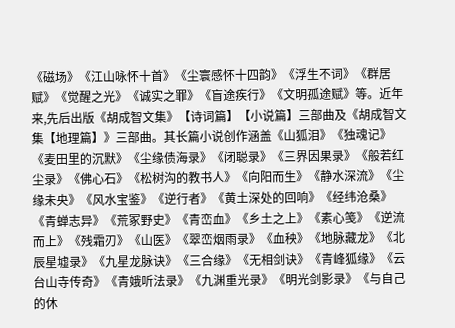《磁场》《江山咏怀十首》《尘寰感怀十四韵》《浮生不词》《群居赋》《觉醒之光》《诚实之罪》《盲途疾行》《文明孤途赋》等。近年来,先后出版《胡成智文集》【诗词篇】【小说篇】三部曲及《胡成智文集【地理篇】》三部曲。其长篇小说创作涵盖《山狐泪》《独魂记》《麦田里的沉默》《尘缘债海录》《闭聪录》《三界因果录》《般若红尘录》《佛心石》《松树沟的教书人》《向阳而生》《静水深流》《尘缘未央》《风水宝鉴》《逆行者》《黄土深处的回响》《经纬沧桑》《青蝉志异》《荒冢野史》《青峦血》《乡土之上》《素心笺》《逆流而上》《残霜刃》《山医》《翠峦烟雨录》《血秧》《地脉藏龙》《北辰星墟录》《九星龙脉诀》《三合缘》《无相剑诀》《青峰狐缘》《云台山寺传奇》《青娥听法录》《九渊重光录》《明光剑影录》《与自己的休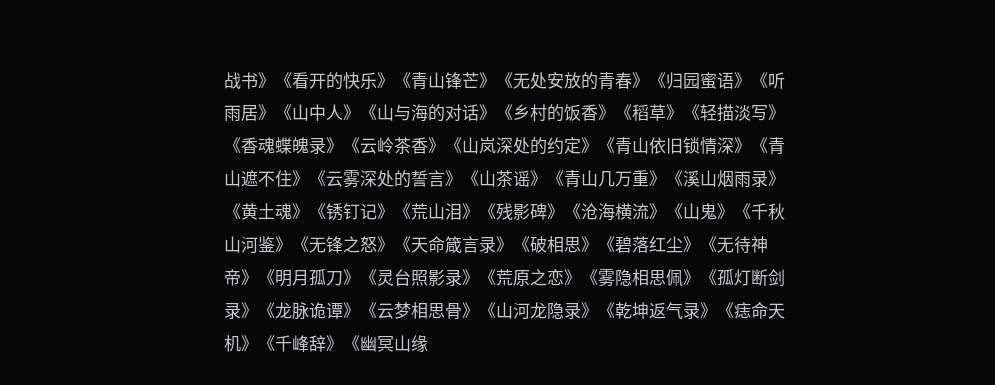战书》《看开的快乐》《青山锋芒》《无处安放的青春》《归园蜜语》《听雨居》《山中人》《山与海的对话》《乡村的饭香》《稻草》《轻描淡写》《香魂蝶魄录》《云岭茶香》《山岚深处的约定》《青山依旧锁情深》《青山遮不住》《云雾深处的誓言》《山茶谣》《青山几万重》《溪山烟雨录》《黄土魂》《锈钉记》《荒山泪》《残影碑》《沧海横流》《山鬼》《千秋山河鉴》《无锋之怒》《天命箴言录》《破相思》《碧落红尘》《无待神帝》《明月孤刀》《灵台照影录》《荒原之恋》《雾隐相思佩》《孤灯断剑录》《龙脉诡谭》《云梦相思骨》《山河龙隐录》《乾坤返气录》《痣命天机》《千峰辞》《幽冥山缘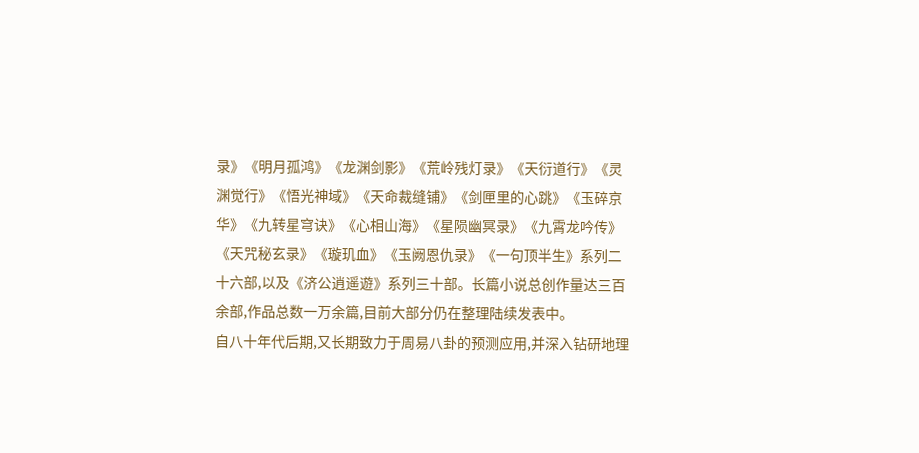录》《明月孤鸿》《龙渊剑影》《荒岭残灯录》《天衍道行》《灵渊觉行》《悟光神域》《天命裁缝铺》《剑匣里的心跳》《玉碎京华》《九转星穹诀》《心相山海》《星陨幽冥录》《九霄龙吟传》《天咒秘玄录》《璇玑血》《玉阙恩仇录》《一句顶半生》系列二十六部,以及《济公逍遥遊》系列三十部。长篇小说总创作量达三百余部,作品总数一万余篇,目前大部分仍在整理陆续发表中。
自八十年代后期,又长期致力于周易八卦的预测应用,并深入钻研地理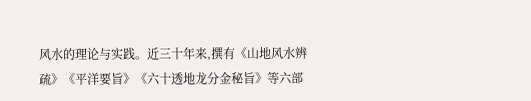风水的理论与实践。近三十年来,撰有《山地风水辨疏》《平洋要旨》《六十透地龙分金秘旨》等六部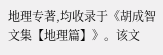地理专著,均收录于《胡成智文集【地理篇】》。该文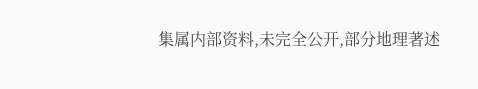集属内部资料,未完全公开,部分地理著述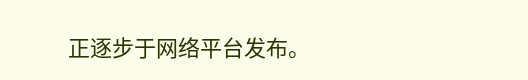正逐步于网络平台发布。